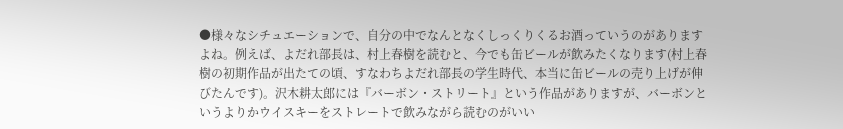●様々なシチュエーションで、自分の中でなんとなくしっくりくるお酒っていうのがありますよね。例えば、よだれ部長は、村上春樹を読むと、今でも缶ビールが飲みたくなります(村上春樹の初期作品が出たての頃、すなわちよだれ部長の学生時代、本当に缶ビールの売り上げが伸びたんです)。沢木耕太郎には『バーボン・ストリート』という作品がありますが、バーボンというよりかウイスキーをストレートで飲みながら読むのがいい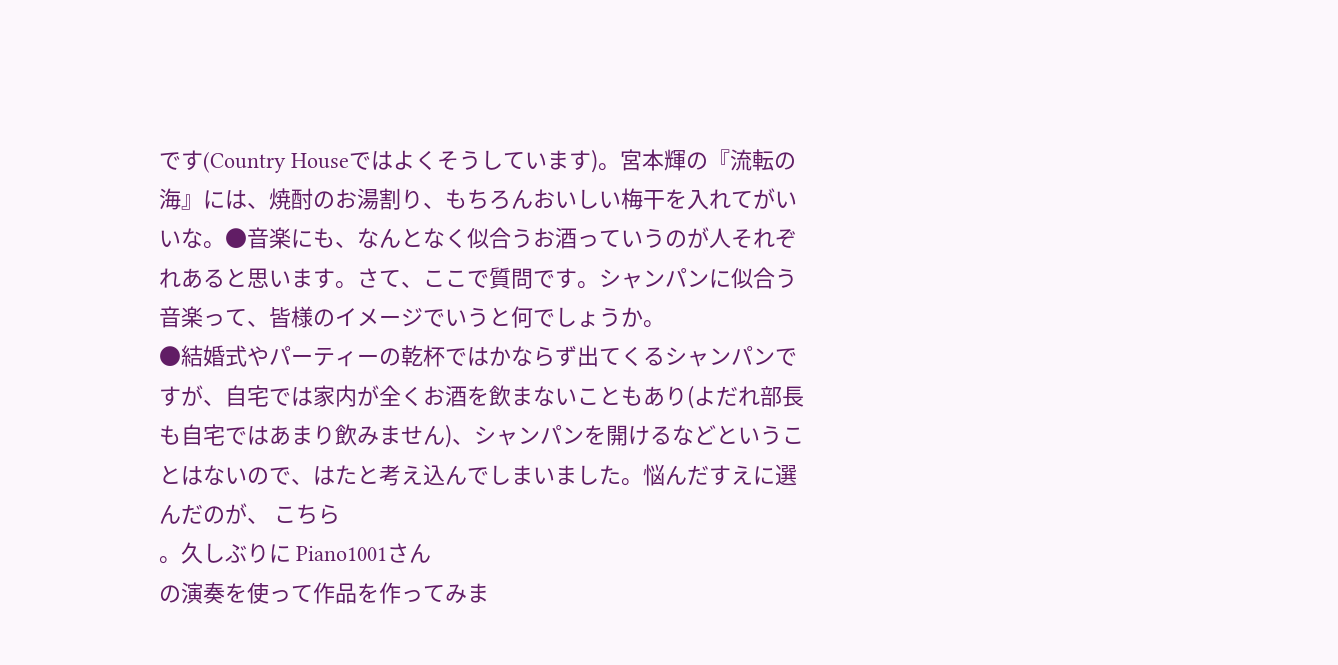です(Country Houseではよくそうしています)。宮本輝の『流転の海』には、焼酎のお湯割り、もちろんおいしい梅干を入れてがいいな。●音楽にも、なんとなく似合うお酒っていうのが人それぞれあると思います。さて、ここで質問です。シャンパンに似合う音楽って、皆様のイメージでいうと何でしょうか。
●結婚式やパーティーの乾杯ではかならず出てくるシャンパンですが、自宅では家内が全くお酒を飲まないこともあり(よだれ部長も自宅ではあまり飲みません)、シャンパンを開けるなどということはないので、はたと考え込んでしまいました。悩んだすえに選んだのが、 こちら
。久しぶりに Piano1001さん
の演奏を使って作品を作ってみま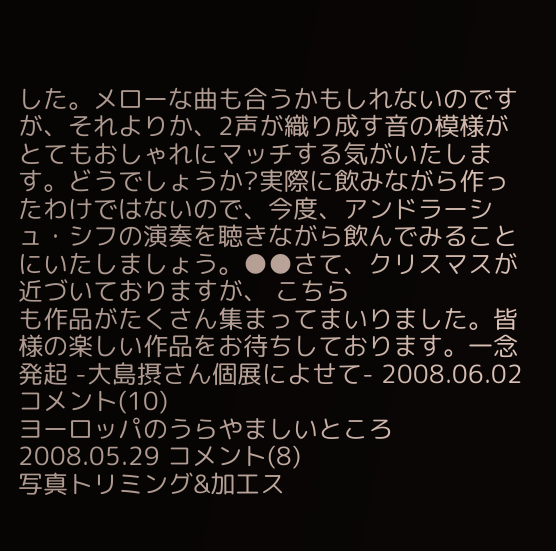した。メローな曲も合うかもしれないのですが、それよりか、2声が織り成す音の模様がとてもおしゃれにマッチする気がいたします。どうでしょうか?実際に飲みながら作ったわけではないので、今度、アンドラーシュ・シフの演奏を聴きながら飲んでみることにいたしましょう。●●さて、クリスマスが近づいておりますが、 こちら
も作品がたくさん集まってまいりました。皆様の楽しい作品をお待ちしております。一念発起 -大島摂さん個展によせて- 2008.06.02 コメント(10)
ヨーロッパのうらやましいところ 2008.05.29 コメント(8)
写真トリミング&加工ス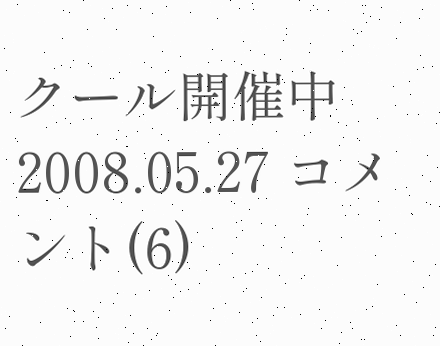クール開催中 2008.05.27 コメント(6)